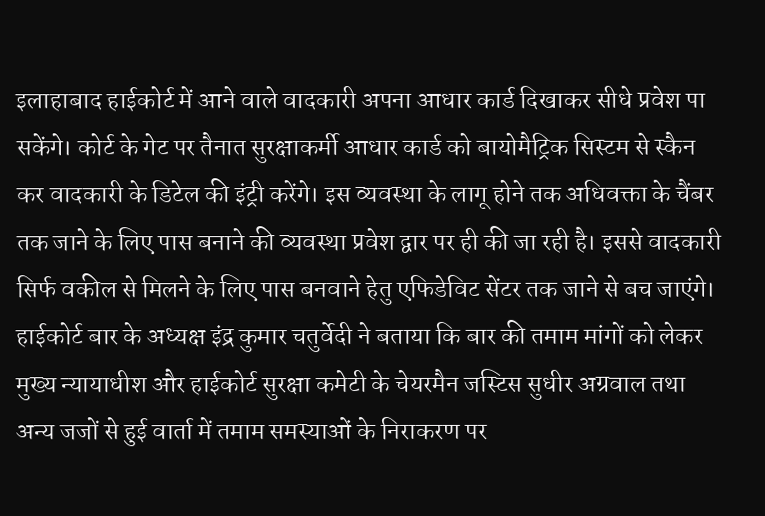इलाहाबाद हाईकोर्ट में आने वाले वादकारी अपना आधार कार्ड दिखाकर सीधे प्रवेश पा सकेंगे। कोर्ट के गेट पर तैनात सुरक्षाकर्मी आधार कार्ड को बायोमैट्रिक सिस्टम से स्कैन कर वादकारी के डिटेल की इंट्री करेंगे। इस व्यवस्था के लागू होने तक अधिवक्ता के चैंबर तक जाने के लिए पास बनाने की व्यवस्था प्रवेश द्वार पर ही की जा रही है। इससे वादकारी सिर्फ वकील से मिलने के लिए पास बनवाने हेतु एफिडेविट सेंटर तक जाने से बच जाएंगे।
हाईकोर्ट बार के अध्यक्ष इंद्र कुमार चतुर्वेदी ने बताया कि बार की तमाम मांगों को लेकर मुख्य न्यायाधीश और हाईकोर्ट सुरक्षा कमेटी के चेयरमैन जस्टिस सुधीर अग्रवाल तथा अन्य जजों से हुई वार्ता में तमाम समस्याओं के निराकरण पर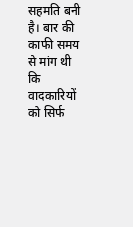सहमति बनी है। बार की काफी समय से मांग थी कि वादकारियों को सिर्फ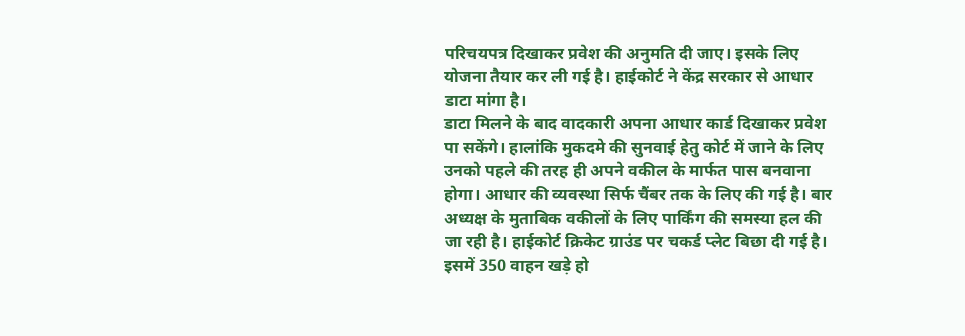परिचयपत्र दिखाकर प्रवेश की अनुमति दी जाए। इसके लिए योजना तैयार कर ली गई है। हाईकोर्ट ने केंद्र सरकार से आधार डाटा मांगा है।
डाटा मिलने के बाद वादकारी अपना आधार कार्ड दिखाकर प्रवेश पा सकेंगे। हालांकि मुकदमे की सुनवाई हेतु कोर्ट में जाने के लिए उनको पहले की तरह ही अपने वकील के मार्फत पास बनवाना होगा। आधार की व्यवस्था सिर्फ चैंबर तक के लिए की गई है। बार अध्यक्ष के मुताबिक वकीलों के लिए पार्किंग की समस्या हल की जा रही है। हाईकोर्ट क्रिकेट ग्राउंड पर चकर्ड प्लेट बिछा दी गई है।
इसमें 350 वाहन खड़े हो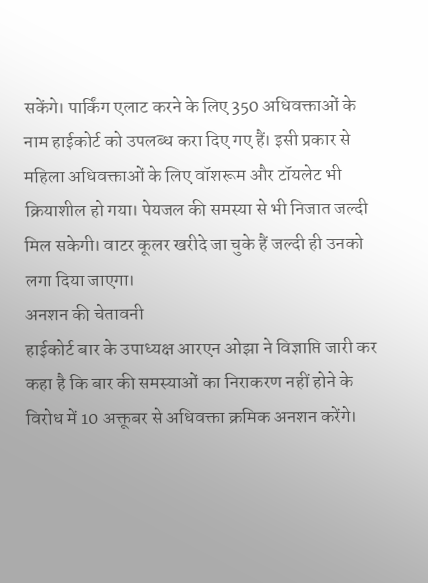सकेंगे। पार्किंग एलाट करने के लिए 350 अधिवक्ताओं के नाम हाईकोर्ट को उपलब्ध करा दिए गए हैं। इसी प्रकार से महिला अधिवक्ताओं के लिए वॉशरूम और टॉयलेट भी क्रियाशील हो गया। पेयजल की समस्या से भी निजात जल्दी मिल सकेगी। वाटर कूलर खरीदे जा चुके हैं जल्दी ही उनको लगा दिया जाएगा।
अनशन की चेतावनी
हाईकोर्ट बार के उपाध्यक्ष आरएन ओझा ने विज्ञाप्ति जारी कर कहा है कि बार की समस्याओं का निराकरण नहीं होने के विरोध में 10 अक्तूबर से अधिवक्ता क्रमिक अनशन करेंगे।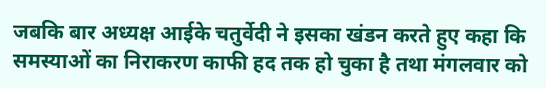जबकि बार अध्यक्ष आईके चतुर्वेदी ने इसका खंडन करते हुए कहा कि समस्याओं का निराकरण काफी हद तक हो चुका है तथा मंगलवार को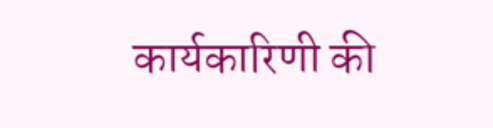कार्यकारिणी की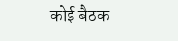कोई बैठक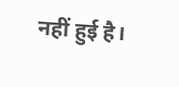नहीं हुई है।